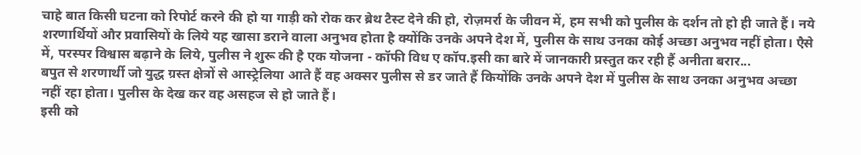चाहे बात किसी घटना को रिपोर्ट करने की हो या गाड़ी को रोक कर ब्रेथ टैस्ट देने की हो, रोज़मर्रा के जीवन में, हम सभी को पुलीस के दर्शन तो हो ही जाते हैं। नये शरणार्थियों और प्रवासियों के लिये यह खासा डराने वाला अनुभव होता है क्योंकि उनके अपने देश में, पुलीस के साथ उनका कोई अच्छा अनुभव नहीं होता। एैसे में, परस्पर विश्वास बढ़ाने के लिये, पुलीस ने शुरू की है एक योजना - कॉफी विध ए कॉप.इसी का बारे में जानकारी प्रस्तुत कर रही हैं अनीता बरार...
बपुत से शरणार्थी जो युद्ध ग्रस्त क्षेत्रों से आस्ट्रेलिया आते हैं वह अक्सर पुलीस से डर जाते हैं कियोंकि उनके अपने देश में पुलीस के साथ उनका अनुभव अच्छा नहीं रहा होता। पुलीस के देख कर वह असहज से हो जाते हैं।
इसी को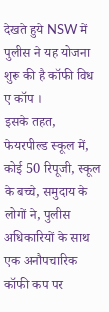देखते हुये NSW में पुलीस ने यह योजना शुरू की है कॉफी विध ए कॉप ।
इसके तहत, फेयरपील्ड स्कूल में, कोई 50 रिपूजी, स्कूल के बच्चे, समुदाय के लोगों ने, पुलीस अधिकारियों के साथ एक अनौपचारिक कॉफी कप पर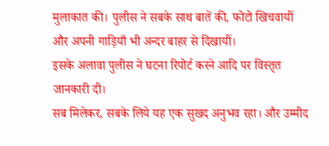मुलाकात की। पुलीस ने सबके साथ बातें की, फोटो खिचवायीं और अपनी गाड़ियाँ भी अन्दर बाहर से दिखायीं।
इसके अलावा पुलीस ने घटना रिपोर्ट करने आदि पर विस्तृत जानकारी दी।
सब मिलेकर, सबके लिये यह एक सुखद अनुभव रहा। और उम्मीद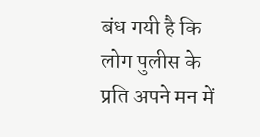बंध गयी है कि लोग पुलीस के प्रति अपने मन में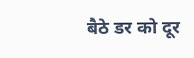बैठे डर को दूर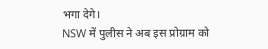भगा देगे।
NSW में पुलीस ने अब इस प्रोग्राम को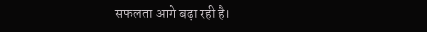सफलता आगे बढ़ा रही है।